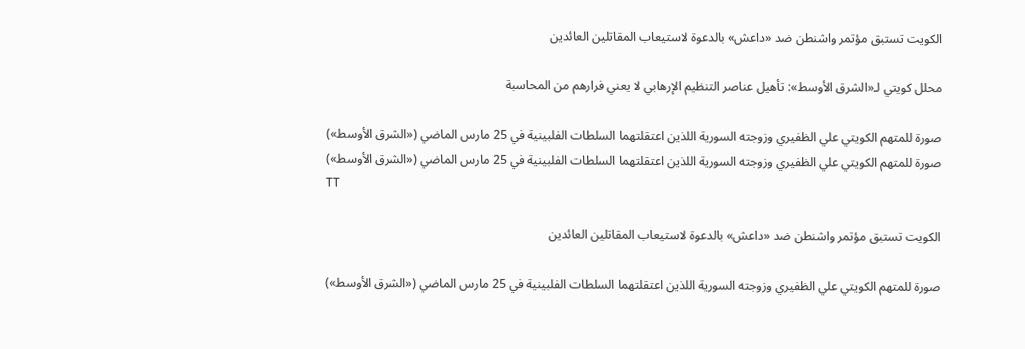الكويت تستبق مؤتمر واشنطن ضد «داعش» بالدعوة لاستيعاب المقاتلين العائدين

محلل كويتي لـ«الشرق الأوسط»: تأهيل عناصر التنظيم الإرهابي لا يعني فرارهم من المحاسبة

صورة للمتهم الكويتي علي الظفيري وزوجته السورية اللذين اعتقلتهما السلطات الفلبينية في 25 مارس الماضي («الشرق الأوسط»)
صورة للمتهم الكويتي علي الظفيري وزوجته السورية اللذين اعتقلتهما السلطات الفلبينية في 25 مارس الماضي («الشرق الأوسط»)
TT

الكويت تستبق مؤتمر واشنطن ضد «داعش» بالدعوة لاستيعاب المقاتلين العائدين

صورة للمتهم الكويتي علي الظفيري وزوجته السورية اللذين اعتقلتهما السلطات الفلبينية في 25 مارس الماضي («الشرق الأوسط»)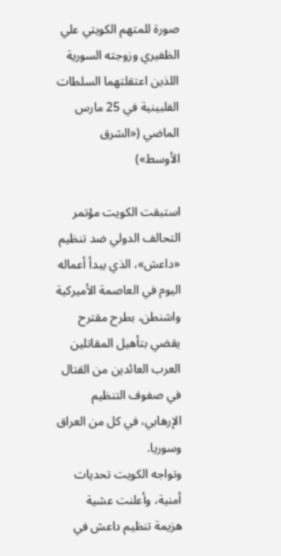صورة للمتهم الكويتي علي الظفيري وزوجته السورية اللذين اعتقلتهما السلطات الفلبينية في 25 مارس الماضي («الشرق الأوسط»)

استبقت الكويت مؤتمر التحالف الدولي ضد تنظيم «داعش»، الذي يبدأ أعماله اليوم في العاصمة الأميركية واشنطن، بطرح مقترح يقضي بتأهيل المقاتلين العرب العائدين من القتال في صفوف التنظيم الإرهابي، في كل من العراق وسوريا.
وتواجه الكويت تحديات أمنية، وأعلنت عشية هزيمة تنظيم داعش في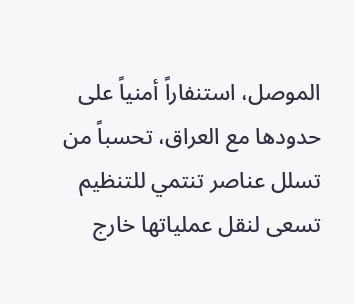الموصل، استنفاراً أمنياً على حدودها مع العراق، تحسباً من تسلل عناصر تنتمي للتنظيم تسعى لنقل عملياتها خارج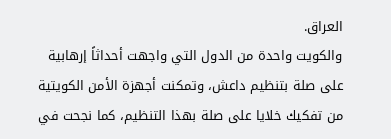العراق.
والكويت واحدة من الدول التي واجهت أحداثاً إرهابية على صلة بتنظيم داعش، وتمكنت أجهزة الأمن الكويتية من تفكيك خلايا على صلة بهذا التنظيم، كما نجحت في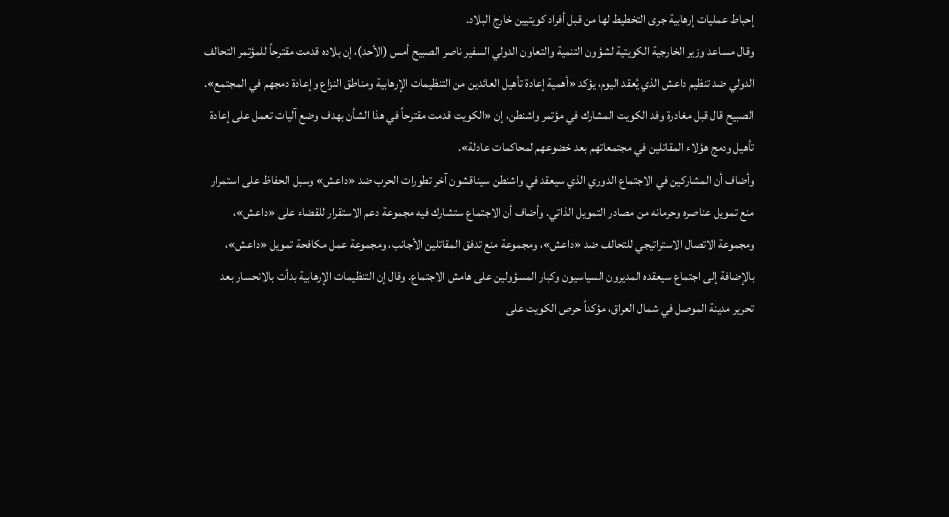إحباط عمليات إرهابية جرى التخطيط لها من قبل أفراد كويتيين خارج البلاد.
وقال مساعد وزير الخارجية الكويتية لشؤون التنمية والتعاون الدولي السفير ناصر الصبيح أمس (الأحد)، إن بلاده قدمت مقترحاً للمؤتمر التحالف الدولي ضد تنظيم داعش الذي يُعقد اليوم، يؤكد «أهمية إعادة تأهيل العائدين من التنظيمات الإرهابية ومناطق النزاع وإعادة دمجهم في المجتمع». الصبيح قال قبل مغادرة وفد الكويت المشارك في مؤتمر واشنطن، إن «الكويت قدمت مقترحاً في هذا الشأن بهدف وضع آليات تعمل على إعادة تأهيل ودمج هؤلاء المقاتلين في مجتمعاتهم بعد خضوعهم لمحاكمات عادلة».
وأضاف أن المشاركين في الاجتماع الدوري الذي سيعقد في واشنطن سيناقشون آخر تطورات الحرب ضد «داعش» وسبل الحفاظ على استمرار منع تمويل عناصره وحرمانه من مصادر التمويل الذاتي. وأضاف أن الاجتماع ستشارك فيه مجموعة دعم الاستقرار للقضاء على «داعش»، ومجموعة الاتصال الاستراتيجي للتحالف ضد «داعش»، ومجموعة منع تدفق المقاتلين الأجانب، ومجموعة عمل مكافحة تمويل «داعش»، بالإضافة إلى اجتماع سيعقده المديرون السياسيون وكبار المسؤولين على هامش الاجتماع. وقال إن التنظيمات الإرهابية بدأت بالانحسار بعد تحرير مدينة الموصل في شمال العراق، مؤكداً حرص الكويت على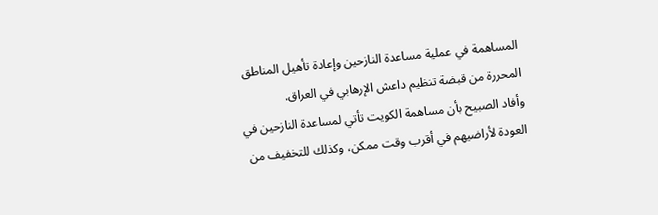المساهمة في عملية مساعدة النازحين وإعادة تأهيل المناطق المحررة من قبضة تنظيم داعش الإرهابي في العراق.
وأفاد الصبيح بأن مساهمة الكويت تأتي لمساعدة النازحين في العودة لأراضيهم في أقرب وقت ممكن، وكذلك للتخفيف من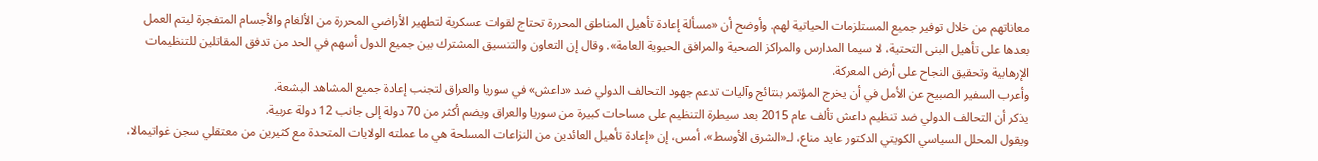معاناتهم من خلال توفير جميع المستلزمات الحياتية لهم. وأوضح أن «مسألة إعادة تأهيل المناطق المحررة تحتاج لقوات عسكرية لتطهير الأراضي المحررة من الألغام والأجسام المتفجرة ليتم العمل بعدها على تأهيل البنى التحتية، لا سيما المدارس والمراكز الصحية والمرافق الحيوية العامة». وقال إن التعاون والتنسيق المشترك بين جميع الدول أسهم في الحد من تدفق المقاتلين للتنظيمات الإرهابية وتحقيق النجاح على أرض المعركة.
وأعرب السفير الصبيح عن الأمل في أن يخرج المؤتمر بنتائج وآليات تدعم جهود التحالف الدولي ضد «داعش» في سوريا والعراق لتجنب إعادة جميع المشاهد البشعة.
يذكر أن التحالف الدولي ضد تنظيم داعش تألف عام 2015 بعد سيطرة التنظيم على مساحات كبيرة من سوريا والعراق ويضم أكثر من 70 دولة إلى جانب 12 دولة عربية.
ويقول المحلل السياسي الكويتي الدكتور عايد مناع، لـ«الشرق الأوسط»، أمس، إن «إعادة تأهيل العائدين من النزاعات المسلحة هي ما عملته الولايات المتحدة مع كثيرين من معتقلي سجن غواتيمالا،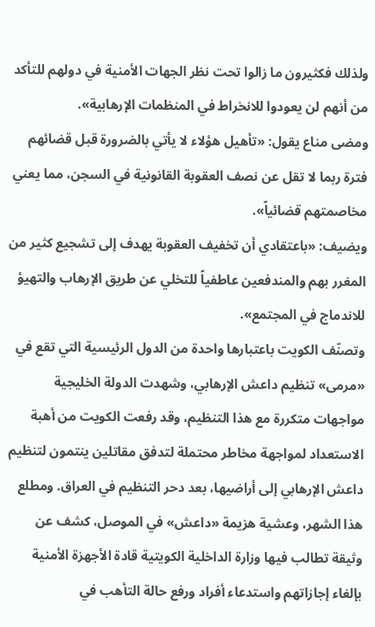ولذلك فكثيرون ما زالوا تحت نظر الجهات الأمنية في دولهم للتأكد من أنهم لن يعودوا للانخراط في المنظمات الإرهابية».
ومضى مناع يقول: «تأهيل هؤلاء لا يأتي بالضرورة قبل قضائهم فترة ربما لا تقل عن نصف العقوبة القانونية في السجن، مما يعني مخاصمتهم قضائياً».
ويضيف: «باعتقادي أن تخفيف العقوبة يهدف إلى تشجيع كثير من المغرر بهم والمندفعين عاطفياً للتخلي عن طريق الإرهاب والتهيؤ للاندماج في المجتمع».
وتصنّف الكويت باعتبارها واحدة من الدول الرئيسية التي تقع في «مرمى» تنظيم داعش الإرهابي، وشهدت الدولة الخليجية مواجهات متكررة مع هذا التنظيم، وقد رفعت الكويت من أهبة الاستعداد لمواجهة مخاطر محتملة لتدفق مقاتلين ينتمون لتنظيم داعش الإرهابي إلى أراضيها، بعد دحر التنظيم في العراق. ومطلع هذا الشهر، وعشية هزيمة «داعش» في الموصل، كشف عن وثيقة تطالب فيها وزارة الداخلية الكويتية قادة الأجهزة الأمنية بإلغاء إجازاتهم واستدعاء أفراد ورفع حالة التأهب في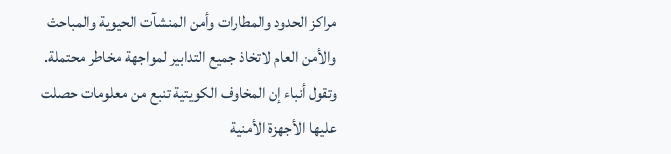مراكز الحدود والمطارات وأمن المنشآت الحيوية والمباحث والأمن العام لاتخاذ جميع التدابير لمواجهة مخاطر محتملة.
وتقول أنباء إن المخاوف الكويتية تنبع من معلومات حصلت عليها الأجهزة الأمنية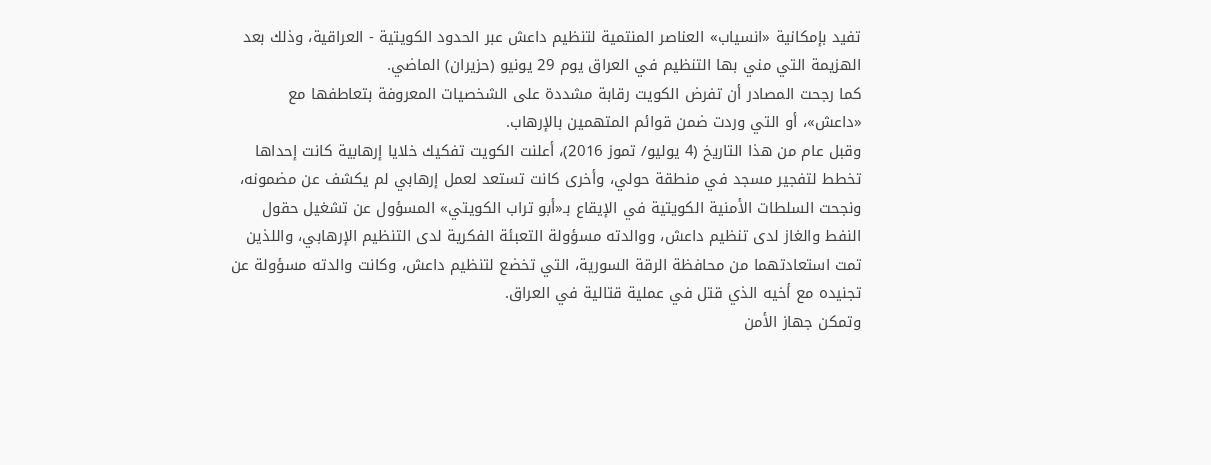تفيد بإمكانية «انسياب» العناصر المنتمية لتنظيم داعش عبر الحدود الكويتية - العراقية، وذلك بعد الهزيمة التي مني بها التنظيم في العراق يوم 29 يونيو (حزيران) الماضي.
كما رجحت المصادر أن تفرض الكويت رقابة مشددة على الشخصيات المعروفة بتعاطفها مع «داعش»، أو التي وردت ضمن قوائم المتهمين بالإرهاب.
وقبل عام من هذا التاريخ (4 يوليو/ تموز 2016)، أعلنت الكويت تفكيك خلايا إرهابية كانت إحداها تخطط لتفجير مسجد في منطقة حولي، وأخرى كانت تستعد لعمل إرهابي لم يكشف عن مضمونه، ونجحت السلطات الأمنية الكويتية في الإيقاع بـ«أبو تراب الكويتي» المسؤول عن تشغيل حقول النفط والغاز لدى تنظيم داعش، ووالدته مسؤولة التعبئة الفكرية لدى التنظيم الإرهابي، واللذين تمت استعادتهما من محافظة الرقة السورية، التي تخضع لتنظيم داعش، وكانت والدته مسؤولة عن تجنيده مع أخيه الذي قتل في عملية قتالية في العراق.
وتمكن جهاز الأمن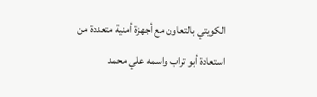الكويتي بالتعاون مع أجهزة أمنية متعددة من استعادة أبو تراب واسمه علي محمد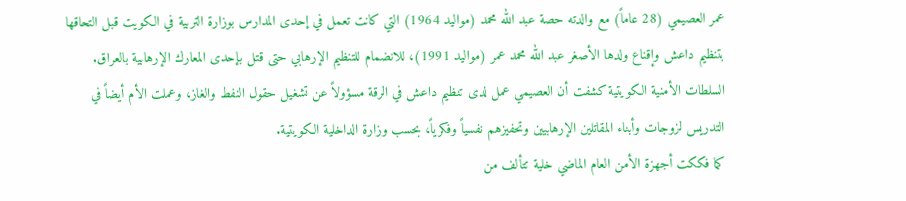عمر العصيمي (28 عاماً) مع والدته حصة عبد الله محمد (مواليد 1964) التي كانت تعمل في إحدى المدارس بوزارة التربية في الكويت قبل التحاقها بتنظيم داعش وإقناع ولدها الأصغر عبد الله محمد عمر (مواليد 1991)، للانضمام للتنظيم الإرهابي حتى قتل بإحدى المعارك الإرهابية بالعراق.
السلطات الأمنية الكويتية كشفت أن العصيمي عمل لدى تنظيم داعش في الرقة مسؤولاً عن تشغيل حقول النفط والغاز، وعملت الأم أيضاً في التدريس لزوجات وأبناء المقاتلين الإرهابيين وتحفيزهم نفسياً وفكرياً، بحسب وزارة الداخلية الكويتية.
كما فككت أجهزة الأمن العام الماضي خلية تتألف من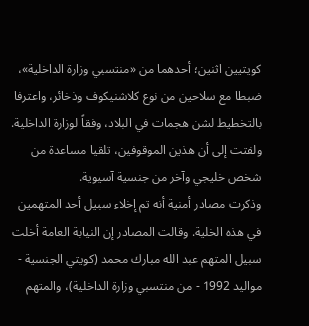كويتيين اثنين؛ أحدهما من «منتسبي وزارة الداخلية»، ضبطا مع سلاحين من نوع كلاشنيكوف وذخائر، واعترفا بالتخطيط لشن هجمات في البلاد، وفقاً لوزارة الداخلية. ولفتت إلى أن هذين الموقوفين، تلقيا مساعدة من شخص خليجي وآخر من جنسية آسيوية.
وذكرت مصادر أمنية أنه تم إخلاء سبيل أحد المتهمين في هذه الخلية. وقالت المصادر إن النيابة العامة أخلت سبيل المتهم عبد الله مبارك محمد (كويتي الجنسية - مواليد 1992 - من منتسبي وزارة الداخلية)، والمتهم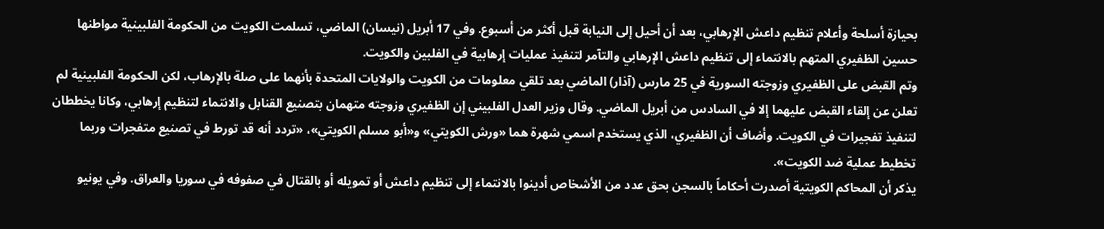بحيازة أسلحة وأعلام تنظيم داعش الإرهابي، بعد أن أحيل إلى النيابة قبل أكثر من أسبوع. وفي 17 أبريل (نيسان) الماضي، تسلمت الكويت من الحكومة الفلبينية مواطنها حسين الظفيري المتهم بالانتماء إلى تنظيم داعش الإرهابي والتآمر لتنفيذ عمليات إرهابية في الفلبين والكويت.
وتم القبض على الظفيري وزوجته السورية في 25 مارس (آذار) الماضي بعد تلقي معلومات من الكويت والولايات المتحدة بأنهما على صلة بالإرهاب، لكن الحكومة الفلبينية لم تعلن عن إلقاء القبض عليهما إلا في السادس من أبريل الماضي. وقال وزير العدل الفلبيني إن الظفيري وزوجته متهمان بتصنيع القنابل والانتماء لتنظيم إرهابي، وكانا يخططان لتنفيذ تفجيرات في الكويت. وأضاف أن الظفيري، الذي يستخدم اسمي شهرة هما «ورش الكويتي» و«أبو مسلم الكويتي»، «تردد أنه قد تورط في تصنيع متفجرات وربما تخطيط عملية ضد الكويت».
يذكر أن المحاكم الكويتية أصدرت أحكاماً بالسجن بحق عدد من الأشخاص أدينوا بالانتماء إلى تنظيم داعش أو تمويله أو بالقتال في صفوفه في سوريا والعراق. وفي يونيو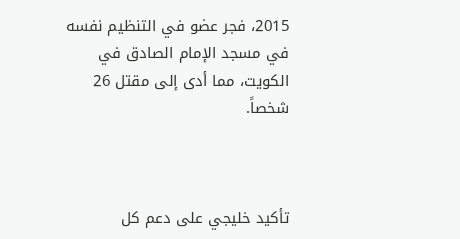2015، فجر عضو في التنظيم نفسه في مسجد الإمام الصادق في الكويت، مما أدى إلى مقتل 26 شخصاً.



تأكيد خليجي على دعم كل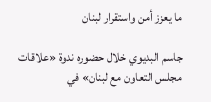ما يعزز أمن واستقرار لبنان

جاسم البديوي خلال حضوره ندوة «علاقات مجلس التعاون مع لبنان» في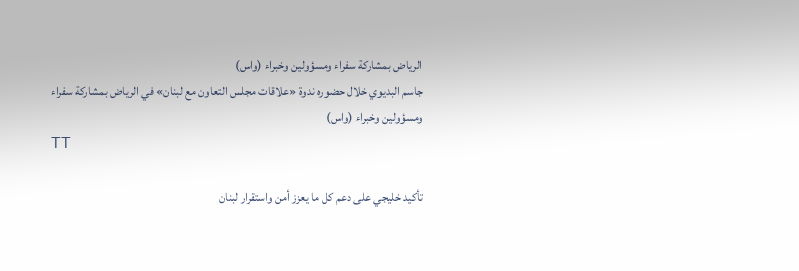الرياض بمشاركة سفراء ومسؤولين وخبراء (واس)
جاسم البديوي خلال حضوره ندوة «علاقات مجلس التعاون مع لبنان» في الرياض بمشاركة سفراء ومسؤولين وخبراء (واس)
TT

تأكيد خليجي على دعم كل ما يعزز أمن واستقرار لبنان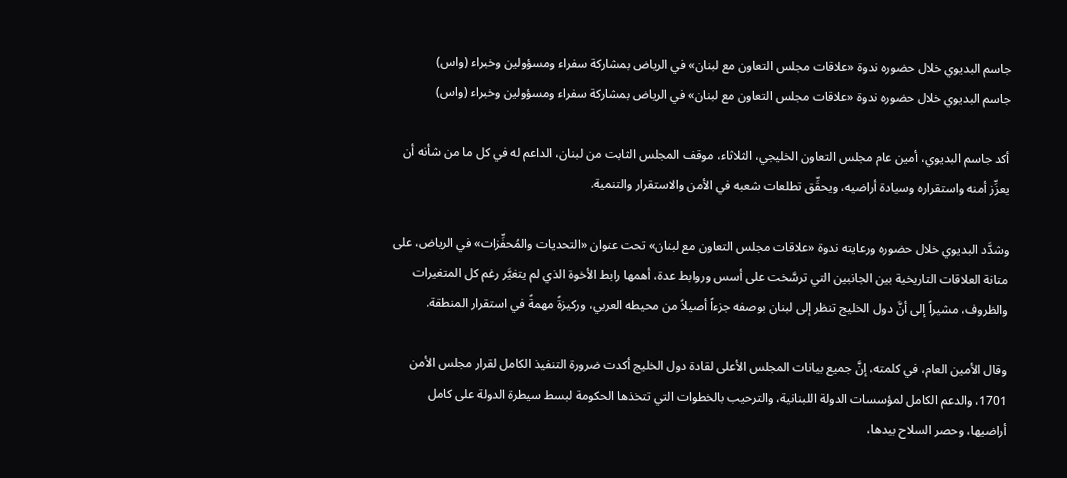جاسم البديوي خلال حضوره ندوة «علاقات مجلس التعاون مع لبنان» في الرياض بمشاركة سفراء ومسؤولين وخبراء (واس)
جاسم البديوي خلال حضوره ندوة «علاقات مجلس التعاون مع لبنان» في الرياض بمشاركة سفراء ومسؤولين وخبراء (واس)

أكد جاسم البديوي، أمين عام مجلس التعاون الخليجي، الثلاثاء، موقف المجلس الثابت من لبنان، الداعم له في كل ما من شأنه أن يعزِّز أمنه واستقراره وسيادة أراضيه، ويحقِّق تطلعات شعبه في الأمن والاستقرار والتنمية.

وشدَّد البديوي خلال حضوره ورعايته ندوة «علاقات مجلس التعاون مع لبنان» تحت عنوان «التحديات والمُحفِّزات» في الرياض، على متانة العلاقات التاريخية بين الجانبين التي ترسَّخت على أسس وروابط عدة، أهمها رابط الأخوة الذي لم يتغيَّر رغم كل المتغيرات والظروف، مشيراً إلى أنَّ دول الخليج تنظر إلى لبنان بوصفه جزءاً أصيلاً من محيطه العربي، وركيزةً مهمةً في استقرار المنطقة.

وقال الأمين العام، في كلمته، إنَّ جميع بيانات المجلس الأعلى لقادة دول الخليج أكدت ضرورة التنفيذ الكامل لقرار مجلس الأمن 1701، والدعم الكامل لمؤسسات الدولة اللبنانية، والترحيب بالخطوات التي تتخذها الحكومة لبسط سيطرة الدولة على كامل أراضيها، وحصر السلاح بيدها،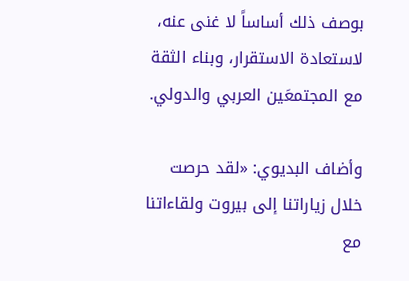بوصف ذلك أساساً لا غنى عنه، لاستعادة الاستقرار، وبناء الثقة مع المجتمعَين العربي والدولي.

وأضاف البديوي: «لقد حرصت خلال زياراتنا إلى بيروت ولقاءاتنا مع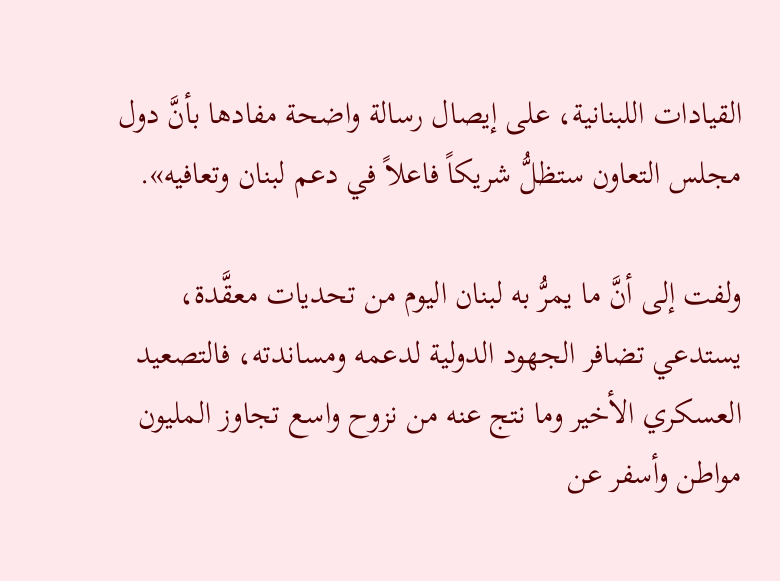القيادات اللبنانية، على إيصال رسالة واضحة مفادها بأنَّ دول مجلس التعاون ستظلُّ شريكاً فاعلاً في دعم لبنان وتعافيه».

ولفت إلى أنَّ ما يمرُّ به لبنان اليوم من تحديات معقَّدة، يستدعي تضافر الجهود الدولية لدعمه ومساندته، فالتصعيد العسكري الأخير وما نتج عنه من نزوح واسع تجاوز المليون مواطن وأسفر عن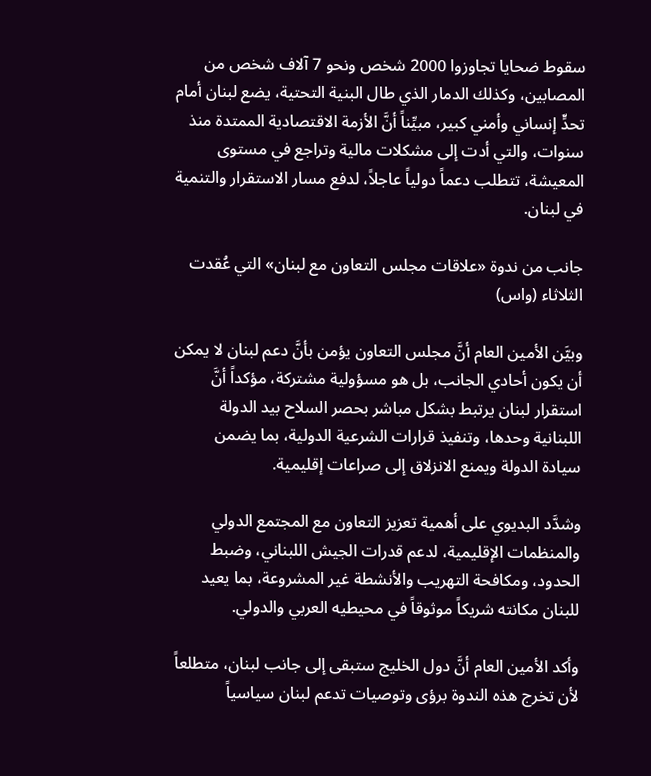سقوط ضحايا تجاوزوا 2000 شخص ونحو 7 آلاف شخص من المصابين، وكذلك الدمار الذي طال البنية التحتية، يضع لبنان أمام تحدٍّ إنساني وأمني كبير، مبيِّناً أنَّ الأزمة الاقتصادية الممتدة منذ سنوات، والتي أدت إلى مشكلات مالية وتراجع في مستوى المعيشة، تتطلب دعماً دولياً عاجلاً، لدفع مسار الاستقرار والتنمية في لبنان.

جانب من ندوة «علاقات مجلس التعاون مع لبنان» التي عُقدت الثلاثاء (واس)

وبيَّن الأمين العام أنَّ مجلس التعاون يؤمن بأنَّ دعم لبنان لا يمكن أن يكون أحادي الجانب، بل هو مسؤولية مشتركة، مؤكداً أنَّ استقرار لبنان يرتبط بشكل مباشر بحصر السلاح بيد الدولة اللبنانية وحدها، وتنفيذ قرارات الشرعية الدولية، بما يضمن سيادة الدولة ويمنع الانزلاق إلى صراعات إقليمية.

وشدَّد البديوي على أهمية تعزيز التعاون مع المجتمع الدولي والمنظمات الإقليمية، لدعم قدرات الجيش اللبناني، وضبط الحدود، ومكافحة التهريب والأنشطة غير المشروعة، بما يعيد للبنان مكانته شريكاً موثوقاً في محيطيه العربي والدولي.

وأكد الأمين العام أنَّ دول الخليج ستبقى إلى جانب لبنان، متطلعاً لأن تخرج هذه الندوة برؤى وتوصيات تدعم لبنان سياسياً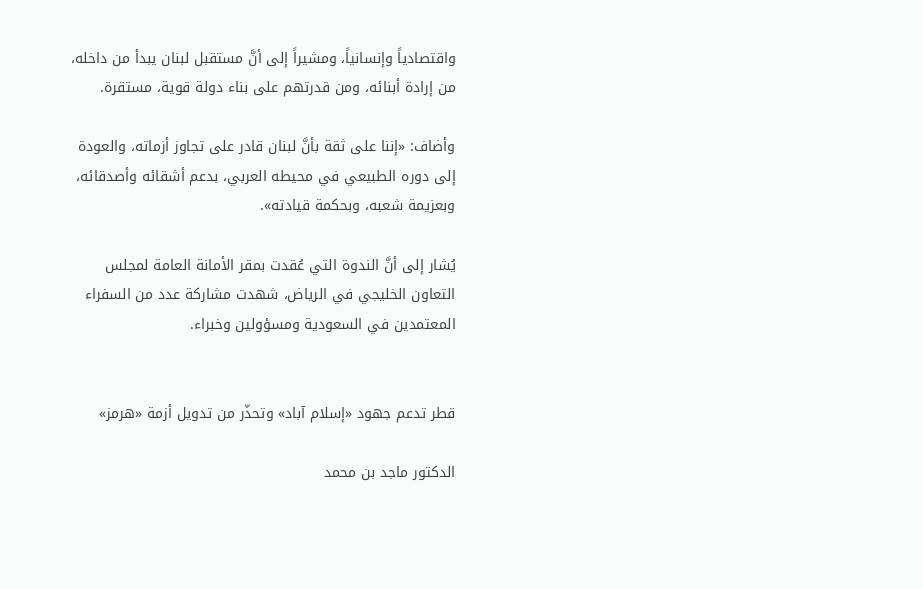واقتصادياً وإنسانياً، ومشيراً إلى أنَّ مستقبل لبنان يبدأ من داخله، من إرادة أبنائه، ومن قدرتهم على بناء دولة قوية، مستقرة.

وأضاف: «إننا على ثقة بأنَّ لبنان قادر على تجاوز أزماته، والعودة إلى دوره الطبيعي في محيطه العربي، بدعم أشقائه وأصدقائه، وبعزيمة شعبه، وبحكمة قيادته».

يُشار إلى أنَّ الندوة التي عُقدت بمقر الأمانة العامة لمجلس التعاون الخليجي في الرياض، شهدت مشاركة عدد من السفراء المعتمدين في السعودية ومسؤولين وخبراء.


قطر تدعم جهود «إسلام آباد» وتحذّر من تدويل أزمة «هرمز»

الدكتور ماجد بن محمد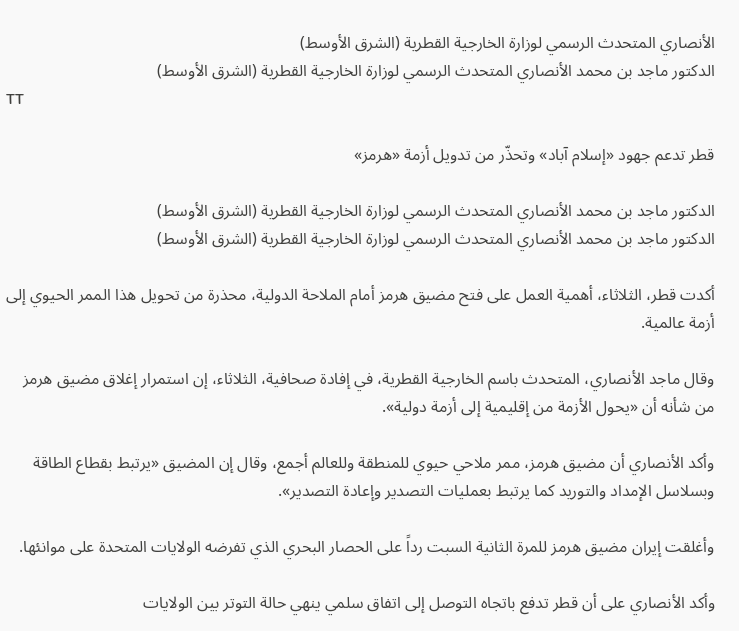الأنصاري المتحدث الرسمي لوزارة الخارجية القطرية (الشرق الأوسط)
الدكتور ماجد بن محمد الأنصاري المتحدث الرسمي لوزارة الخارجية القطرية (الشرق الأوسط)
TT

قطر تدعم جهود «إسلام آباد» وتحذّر من تدويل أزمة «هرمز»

الدكتور ماجد بن محمد الأنصاري المتحدث الرسمي لوزارة الخارجية القطرية (الشرق الأوسط)
الدكتور ماجد بن محمد الأنصاري المتحدث الرسمي لوزارة الخارجية القطرية (الشرق الأوسط)

أكدت قطر، الثلاثاء، أهمية العمل على فتح مضيق هرمز أمام الملاحة الدولية، محذرة من تحويل هذا الممر الحيوي إلى أزمة عالمية.

وقال ماجد الأنصاري، المتحدث باسم الخارجية القطرية، في إفادة صحافية، الثلاثاء، إن استمرار إغلاق مضيق هرمز من شأنه أن «يحول الأزمة من إقليمية إلى أزمة دولية».

وأكد الأنصاري أن مضيق هرمز، ممر ملاحي حيوي للمنطقة وللعالم أجمع، وقال إن المضيق «يرتبط بقطاع الطاقة وبسلاسل الإمداد والتوريد كما يرتبط بعمليات التصدير وإعادة التصدير».

وأغلقت إيران مضيق هرمز للمرة الثانية السبت رداً على الحصار البحري الذي تفرضه الولايات المتحدة على موانئها.

وأكد الأنصاري على أن قطر تدفع باتجاه التوصل إلى اتفاق سلمي ينهي حالة التوتر بين الولايات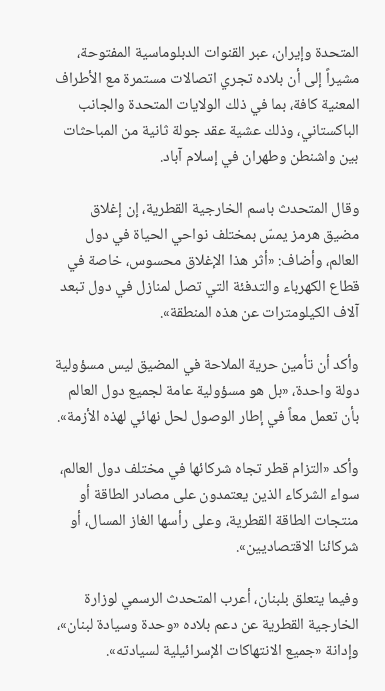المتحدة وإيران، عبر القنوات الدبلوماسية المفتوحة، مشيراً إلى أن بلاده تجري اتصالات مستمرة مع الأطراف المعنية كافة، بما في ذلك الولايات المتحدة والجانب الباكستاني، وذلك عشية عقد جولة ثانية من المباحثات بين واشنطن وطهران في إسلام آباد.

وقال المتحدث باسم الخارجية القطرية، إن إغلاق مضيق هرمز يمسّ بمختلف نواحي الحياة في دول العالم، وأضاف: «أثر هذا الإغلاق محسوس، خاصة في قطاع الكهرباء والتدفئة التي تصل لمنازل في دول تبعد آلاف الكيلومترات عن هذه المنطقة».

وأكد أن تأمين حرية الملاحة في المضيق ليس مسؤولية دولة واحدة، «بل هو مسؤولية عامة لجميع دول العالم بأن تعمل معاً في إطار الوصول لحل نهائي لهذه الأزمة».

وأكد «التزام قطر تجاه شركائها في مختلف دول العالم، سواء الشركاء الذين يعتمدون على مصادر الطاقة أو منتجات الطاقة القطرية، وعلى رأسها الغاز المسال، أو شركائنا الاقتصاديين».

وفيما يتعلق بلبنان، أعرب المتحدث الرسمي لوزارة الخارجية القطرية عن دعم بلاده «وحدة وسيادة لبنان»، وإدانة «جميع الانتهاكات الإسرائيلية لسيادته».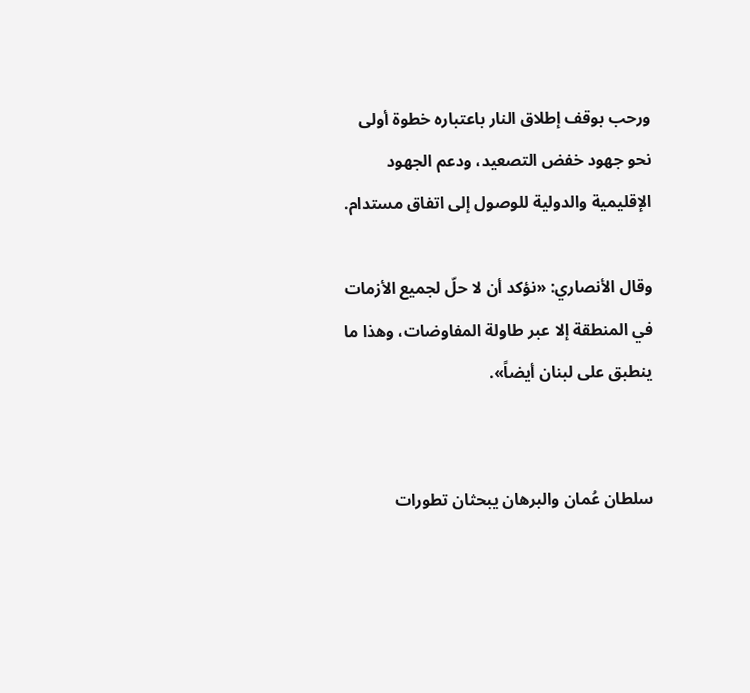ورحب بوقف إطلاق النار باعتباره خطوة أولى نحو جهود خفض التصعيد، ودعم الجهود الإقليمية والدولية للوصول إلى اتفاق مستدام.

وقال الأنصاري: «نؤكد أن لا حلّ لجميع الأزمات في المنطقة إلا عبر طاولة المفاوضات، وهذا ما ينطبق على لبنان أيضاً».


سلطان عُمان والبرهان يبحثان تطورات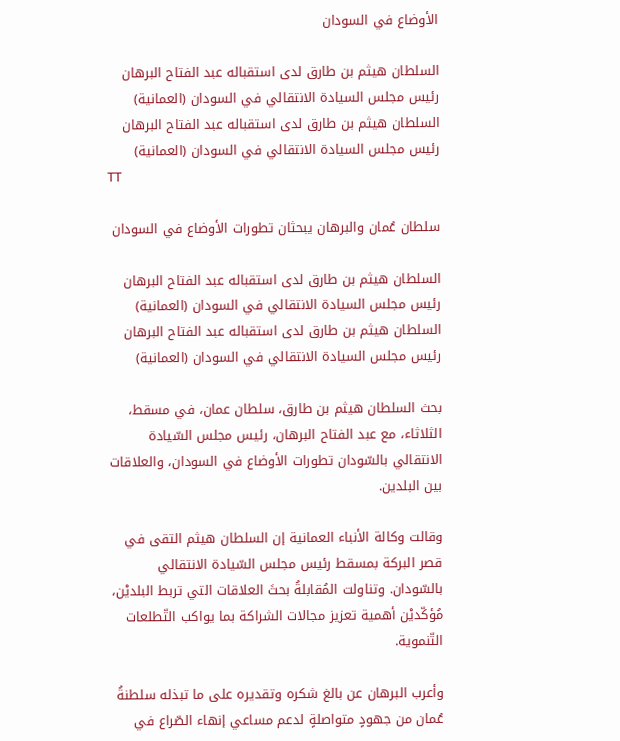الأوضاع في السودان

السلطان هيثم بن طارق لدى استقباله عبد الفتاح البرهان رئيس مجلس السيادة الانتقالي في السودان (العمانية)
السلطان هيثم بن طارق لدى استقباله عبد الفتاح البرهان رئيس مجلس السيادة الانتقالي في السودان (العمانية)
TT

سلطان عُمان والبرهان يبحثان تطورات الأوضاع في السودان

السلطان هيثم بن طارق لدى استقباله عبد الفتاح البرهان رئيس مجلس السيادة الانتقالي في السودان (العمانية)
السلطان هيثم بن طارق لدى استقباله عبد الفتاح البرهان رئيس مجلس السيادة الانتقالي في السودان (العمانية)

بحث السلطان هيثم بن طارق، سلطان عمان، في مسقط، الثلاثاء، مع عبد الفتاح البرهان، رئيس مجلس السّيادة الانتقالي بالسّودان تطورات الأوضاع في السودان، والعلاقات بين البلدين.

وقالت وكالة الأنباء العمانية إن السلطان هيثم التقى في قصر البركة بمسقط رئيس مجلس السّيادة الانتقالي بالسّودان. وتناولت المُقابلةُ بحثَ العلاقات التي تربط البلديْن، مُؤكّديْن أهمية تعزيز مجالات الشراكة بما يواكب التّطلعات التّنموية.

وأعرب البرهان عن بالغ شكره وتقديره على ما تبذله سلطنةُ عُمان من جهودٍ متواصلةٍ لدعم مساعي إنهاء الصّراع في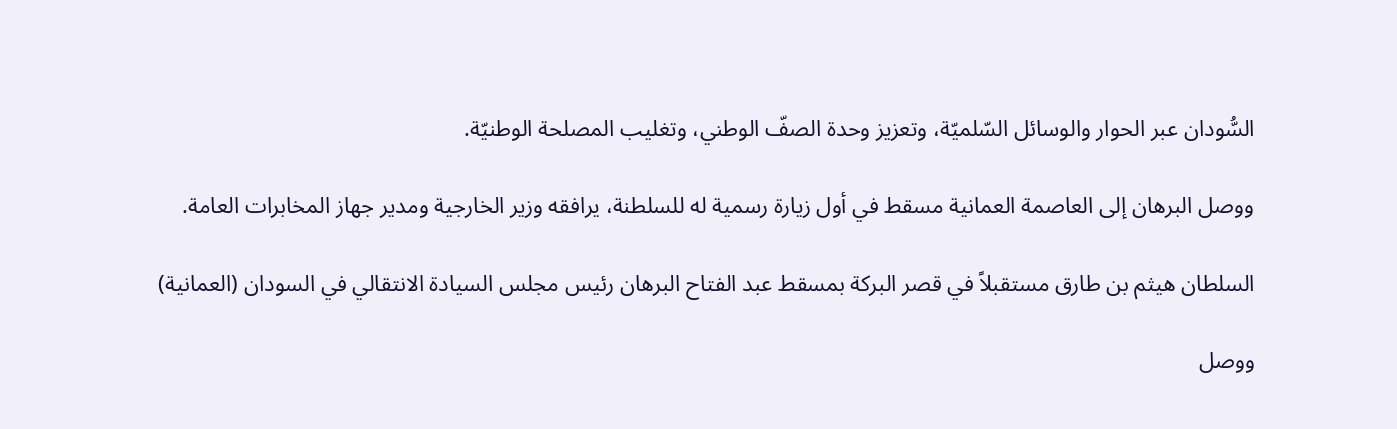السُّودان عبر الحوار والوسائل السّلميّة، وتعزيز وحدة الصفّ الوطني، وتغليب المصلحة الوطنيّة.

ووصل البرهان إلى العاصمة العمانية مسقط في أول زيارة رسمية له للسلطنة، يرافقه وزير الخارجية ومدير جهاز المخابرات العامة.

السلطان هيثم بن طارق مستقبلاً في قصر البركة بمسقط عبد الفتاح البرهان رئيس مجلس السيادة الانتقالي في السودان (العمانية)

ووصل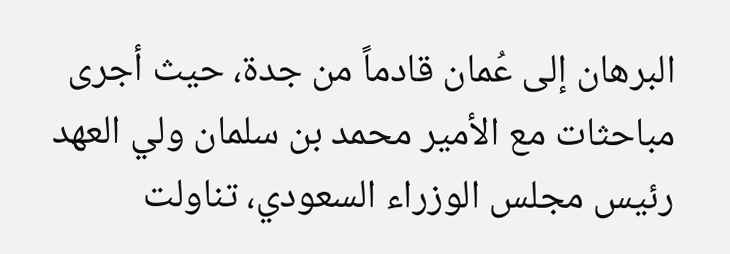البرهان إلى عُمان قادماً من جدة، حيث أجرى مباحثات مع الأمير محمد بن سلمان ولي العهد رئيس مجلس الوزراء السعودي، تناولت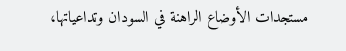مستجدات الأوضاع الراهنة في السودان وتداعياتها،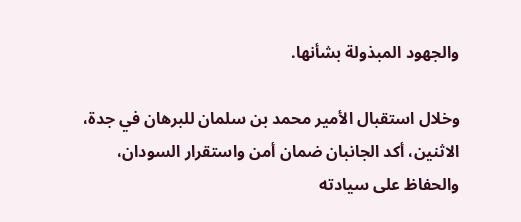والجهود المبذولة بشأنها.

وخلال استقبال الأمير محمد بن سلمان للبرهان في جدة، الاثنين، أكد الجانبان ضمان أمن واستقرار السودان، والحفاظ على سيادته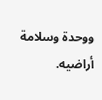ووحدة وسلامة أراضيه.